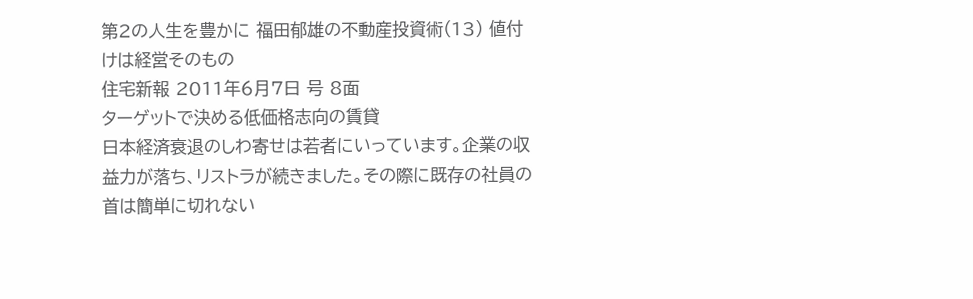第2の人生を豊かに 福田郁雄の不動産投資術(13) 値付けは経営そのもの
住宅新報 2011年6月7日 号 8面
ターゲットで決める低価格志向の賃貸
日本経済衰退のしわ寄せは若者にいっています。企業の収益力が落ち、リストラが続きました。その際に既存の社員の首は簡単に切れない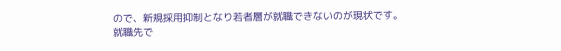ので、新規採用抑制となり若者層が就職できないのが現状です。
就職先で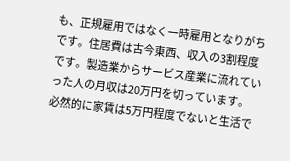も、正規雇用ではなく一時雇用となりがちです。住居費は古今東西、収入の3割程度です。製造業からサービス産業に流れていった人の月収は20万円を切っています。必然的に家賃は5万円程度でないと生活で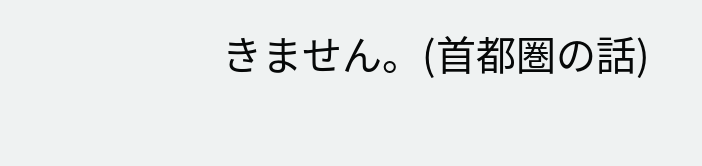きません。(首都圏の話)